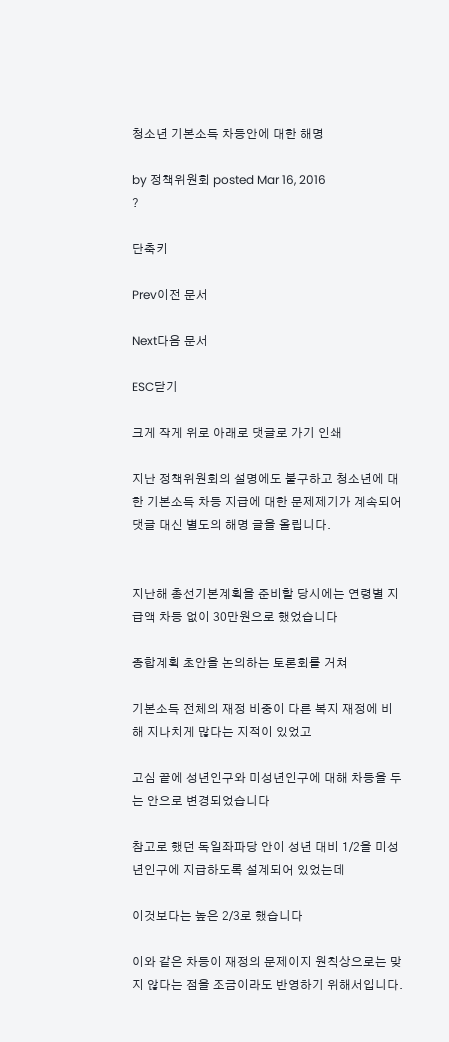청소년 기본소득 차등안에 대한 해명

by 정책위원회 posted Mar 16, 2016
?

단축키

Prev이전 문서

Next다음 문서

ESC닫기

크게 작게 위로 아래로 댓글로 가기 인쇄

지난 정책위원회의 설명에도 불구하고 청소년에 대한 기본소득 차등 지급에 대한 문제제기가 계속되어 댓글 대신 별도의 해명 글을 올립니다.


지난해 총선기본계획을 준비할 당시에는 연령별 지급액 차등 없이 30만원으로 했었습니다

종합계획 초안을 논의하는 토론회를 거쳐

기본소득 전체의 재정 비중이 다른 복지 재정에 비해 지나치게 많다는 지적이 있었고

고심 끝에 성년인구와 미성년인구에 대해 차등을 두는 안으로 변경되었습니다

참고로 했던 독일좌파당 안이 성년 대비 1/2을 미성년인구에 지급하도록 설계되어 있었는데

이것보다는 높은 2/3로 했습니다

이와 같은 차등이 재정의 문제이지 원칙상으로는 맞지 않다는 점을 조금이라도 반영하기 위해서입니다.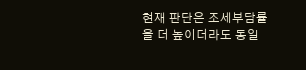현재 판단은 조세부담률을 더 높이더라도 동일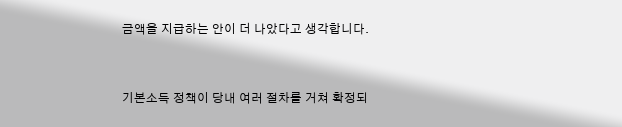금액을 지급하는 안이 더 나았다고 생각합니다.



기본소득 정책이 당내 여러 절차를 거쳐 확정되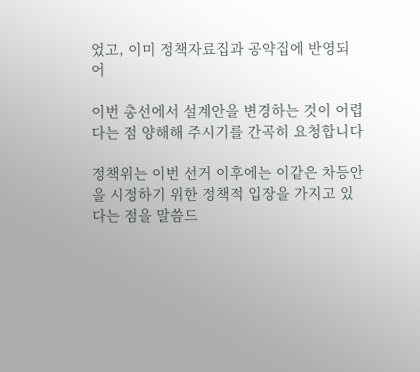었고, 이미 정책자료집과 공약집에 반영되어

이번 총선에서 설계안을 변경하는 것이 어렵다는 점 양해해 주시기를 간곡히 요청합니다

정책위는 이번 선거 이후에는 이같은 차등안을 시정하기 위한 정책적 입장을 가지고 있다는 점을 말씀드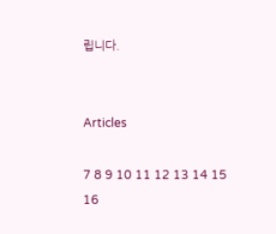립니다.


Articles

7 8 9 10 11 12 13 14 15 16